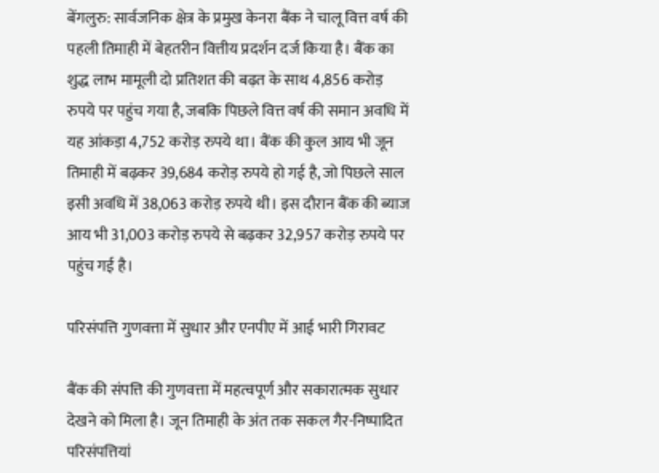बेंगलुरु: सार्वजनिक क्षेत्र के प्रमुख केनरा बैंक ने चालू वित्त वर्ष की पहली तिमाही में बेहतरीन वित्तीय प्रदर्शन दर्ज किया है। बैंक का शुद्ध लाभ मामूली दो प्रतिशत की बढ़त के साथ 4,856 करोड़ रुपये पर पहुंच गया है, जबकि पिछले वित्त वर्ष की समान अवधि में यह आंकड़ा 4,752 करोड़ रुपये था। बैंक की कुल आय भी जून तिमाही में बढ़कर 39,684 करोड़ रुपये हो गई है, जो पिछले साल इसी अवधि में 38,063 करोड़ रुपये थी। इस दौरान बैंक की ब्याज आय भी 31,003 करोड़ रुपये से बढ़कर 32,957 करोड़ रुपये पर पहुंच गई है।

परिसंपत्ति गुणवत्ता में सुधार और एनपीए में आई भारी गिरावट

बैंक की संपत्ति की गुणवत्ता में महत्वपूर्ण और सकारात्मक सुधार देखने को मिला है। जून तिमाही के अंत तक सकल गैर-निष्पादित परिसंपत्तियां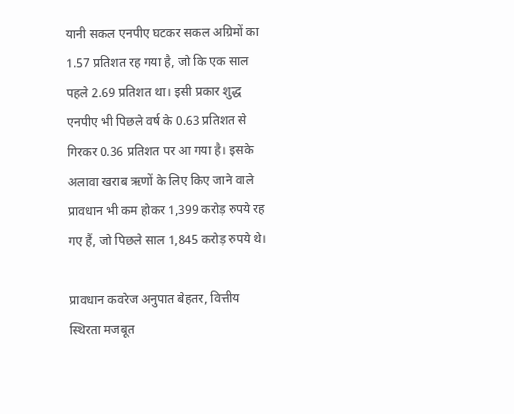यानी सकल एनपीए घटकर सकल अग्रिमों का 1.57 प्रतिशत रह गया है, जो कि एक साल पहले 2.69 प्रतिशत था। इसी प्रकार शुद्ध एनपीए भी पिछले वर्ष के 0.63 प्रतिशत से गिरकर 0.36 प्रतिशत पर आ गया है। इसके अलावा खराब ऋणों के लिए किए जाने वाले प्रावधान भी कम होकर 1,399 करोड़ रुपये रह गए हैं, जो पिछले साल 1,845 करोड़ रुपये थे।

प्रावधान कवरेज अनुपात बेहतर, वित्तीय स्थिरता मजबूत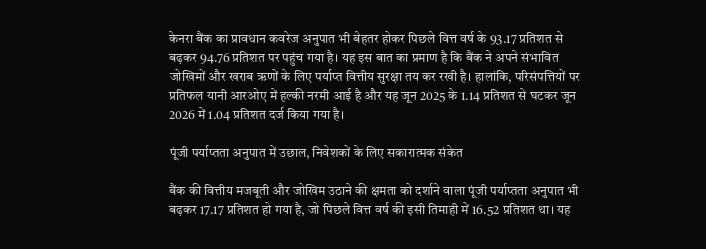केनरा बैंक का प्रावधान कवरेज अनुपात भी बेहतर होकर पिछले वित्त वर्ष के 93.17 प्रतिशत से बढ़कर 94.76 प्रतिशत पर पहुंच गया है। यह इस बात का प्रमाण है कि बैंक ने अपने संभावित जोखिमों और खराब ऋणों के लिए पर्याप्त वित्तीय सुरक्षा तय कर रखी है। हालांकि, परिसंपत्तियों पर प्रतिफल यानी आरओए में हल्की नरमी आई है और यह जून 2025 के 1.14 प्रतिशत से घटकर जून 2026 में 1.04 प्रतिशत दर्ज किया गया है।

पूंजी पर्याप्तता अनुपात में उछाल, निवेशकों के लिए सकारात्मक संकेत

बैंक की वित्तीय मजबूती और जोखिम उठाने की क्षमता को दर्शाने वाला पूंजी पर्याप्तता अनुपात भी बढ़कर 17.17 प्रतिशत हो गया है, जो पिछले वित्त वर्ष की इसी तिमाही में 16.52 प्रतिशत था। यह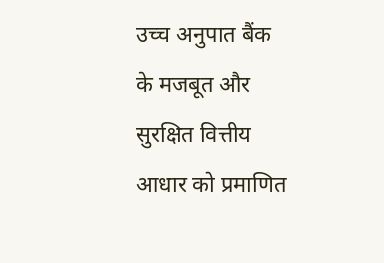उच्च अनुपात बैंक के मजबूत और सुरक्षित वित्तीय आधार को प्रमाणित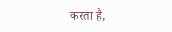करता है,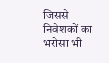जिससे निवेशकों का भरोसा भी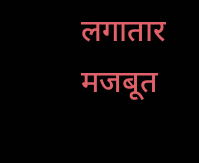लगातार मजबूत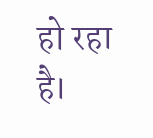हो रहा है।